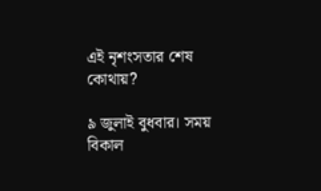এই নৃশংসতার শেষ কোথায়?

৯ জুলাই বুধবার। সময় বিকাল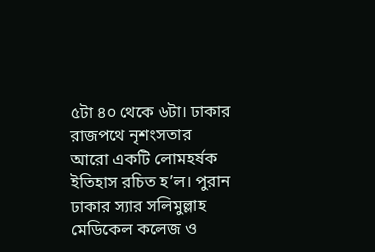৫টা ৪০ থেকে ৬টা। ঢাকার রাজপথে নৃশংসতার আরো একটি লোমহর্ষক ইতিহাস রচিত হ’ল। পুরান ঢাকার স্যার সলিমুল্লাহ মেডিকেল কলেজ ও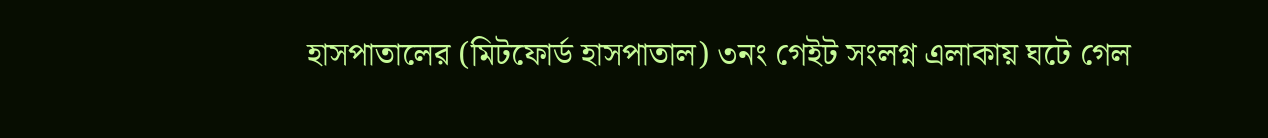হাসপাতালের (মিটফোর্ড হাসপাতাল) ৩নং গেইট সংলগ্ন এলাকায় ঘটে গেল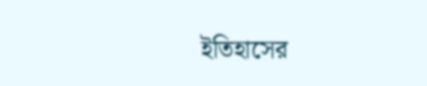ইতিহাসের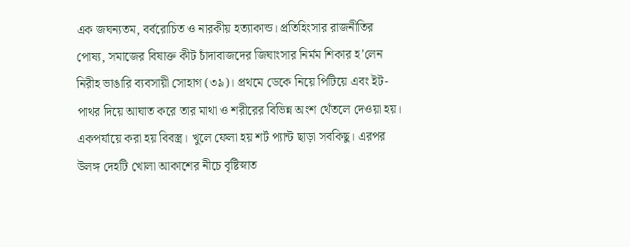এক জঘন্যতম, বর্বরোচিত ও নারকীয় হত্যাকান্ড। প্রতিহিংসার রাজনীতির পোষ্য, সমাজের বিষাক্ত কীট চাঁদাবাজদের জিঘাংসার নির্মম শিকার হ’লেন নিরীহ ভাঙারি ব্যবসায়ী সোহাগ (৩৯)। প্রথমে ডেকে নিয়ে পিটিয়ে এবং ইট-পাথর দিয়ে আঘাত করে তার মাথা ও শরীরের বিভিন্ন অংশ থেঁতলে দেওয়া হয়। একপর্যায়ে করা হয় বিবস্ত্র। খুলে ফেলা হয় শর্ট প্যান্ট ছাড়া সবকিছু। এরপর উলঙ্গ দেহটি খোলা আকাশের নীচে বৃষ্টিস্নাত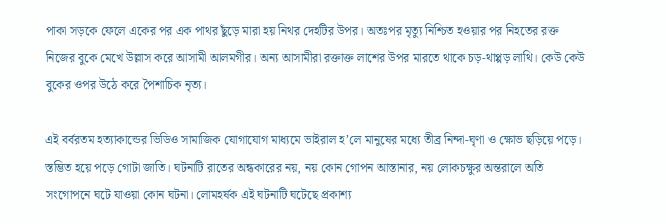পাকা সড়কে ফেলে একের পর এক পাথর ছুঁড়ে মারা হয় নিথর দেহটির উপর। অতঃপর মৃত্যু নিশ্চিত হওয়ার পর নিহতের রক্ত নিজের বুকে মেখে উল্লাস করে আসামী আলমগীর। অন্য আসামীরা রক্তাক্ত লাশের উপর মারতে থাকে চড়-থাপ্পড় লাথি। কেউ কেউ বুকের ওপর উঠে করে পৈশাচিক নৃত্য।

এই বর্বরতম হত্যাকান্ডের ভিডিও সামাজিক যোগাযোগ মাধ্যমে ভাইরাল হ’লে মানুষের মধ্যে তীব্র নিন্দা-ঘৃণা ও ক্ষোভ ছড়িয়ে পড়ে। স্তম্ভিত হয়ে পড়ে গোটা জাতি। ঘটনাটি রাতের অন্ধকারের নয়, নয় কোন গোপন আস্তানার, নয় লোকচক্ষুর অন্তরালে অতি সংগোপনে ঘটে যাওয়া কোন ঘটনা। লোমহর্ষক এই ঘটনাটি ঘটেছে প্রকাশ্য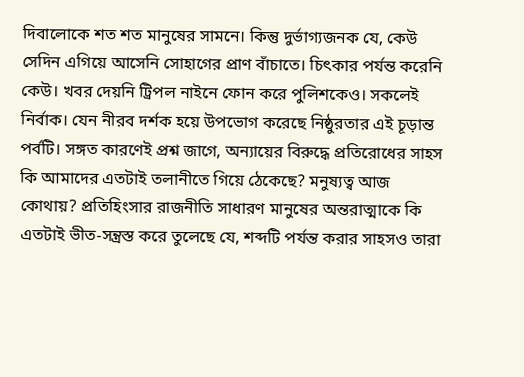দিবালোকে শত শত মানুষের সামনে। কিন্তু দুর্ভাগ্যজনক যে, কেউ সেদিন এগিয়ে আসেনি সোহাগের প্রাণ বাঁচাতে। চিৎকার পর্যন্ত করেনি কেউ। খবর দেয়নি ট্রিপল নাইনে ফোন করে পুলিশকেও। সকলেই নির্বাক। যেন নীরব দর্শক হয়ে উপভোগ করেছে নিষ্ঠুরতার এই চূড়ান্ত পর্বটি। সঙ্গত কারণেই প্রশ্ন জাগে, অন্যায়ের বিরুদ্ধে প্রতিরোধের সাহস কি আমাদের এতটাই তলানীতে গিয়ে ঠেকেছে? মনুষ্যত্ব আজ কোথায়? প্রতিহিংসার রাজনীতি সাধারণ মানুষের অন্তরাত্মাকে কি এতটাই ভীত-সন্ত্রস্ত করে তুলেছে যে, শব্দটি পর্যন্ত করার সাহসও তারা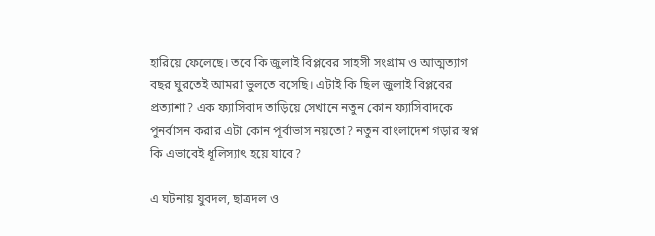হারিয়ে ফেলেছে। তবে কি জুলাই বিপ্লবের সাহসী সংগ্রাম ও আত্মত্যাগ বছর ঘুরতেই আমরা ভুলতে বসেছি। এটাই কি ছিল জুলাই বিপ্লবের প্রত্যাশা? এক ফ্যাসিবাদ তাড়িয়ে সেখানে নতুন কোন ফ্যাসিবাদকে পুনর্বাসন করার এটা কোন পূর্বাভাস নয়তো? নতুন বাংলাদেশ গড়ার স্বপ্ন কি এভাবেই ধূলিস্যাৎ হয়ে যাবে?

এ ঘটনায় যুবদল, ছাত্রদল ও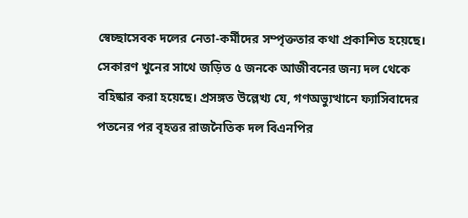স্বেচ্ছাসেবক দলের নেতা-কর্মীদের সম্পৃক্ততার কথা প্রকাশিত হয়েছে। সেকারণ খুনের সাথে জড়িত ৫ জনকে আজীবনের জন্য দল থেকে বহিষ্কার করা হয়েছে। প্রসঙ্গত উল্লেখ্য যে, গণঅভ্যুত্থানে ফ্যাসিবাদের পতনের পর বৃহত্তর রাজনৈতিক দল বিএনপির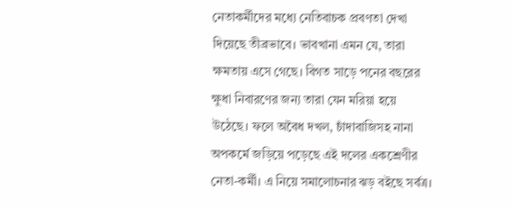নেতাকর্মীদের মধ্যে নেতিবাচক প্রবণতা দেখা দিয়েছে তীব্রভাবে। ভাবখানা এমন যে, তারা ক্ষমতায় এসে গেছে। বিগত সাড়ে পনের বছরের ক্ষুধা নিবারণের জন্য তারা যেন মরিয়া হয়ে উঠেছে। ফলে অবৈধ দখল, চাঁদাবাজিসহ নানা অপকর্মে জড়িয়ে পড়েছে এই দলের একশ্রেণীর নেতা-কর্মী। এ নিয়ে সমালোচনার ঝড় বইছে সর্বত্র।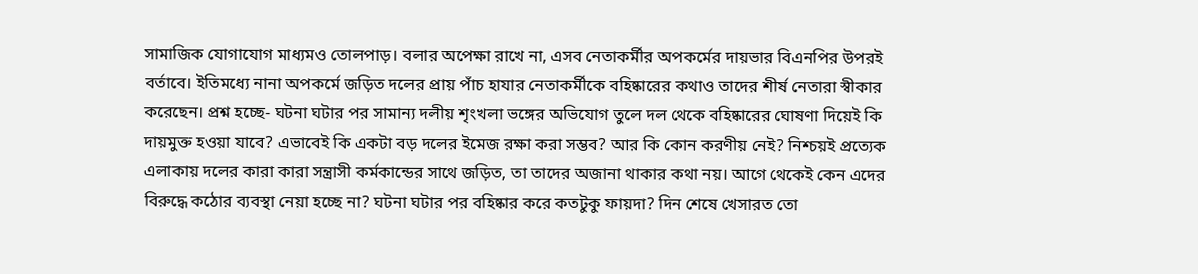সামাজিক যোগাযোগ মাধ্যমও তোলপাড়। বলার অপেক্ষা রাখে না, এসব নেতাকর্মীর অপকর্মের দায়ভার বিএনপির উপরই বর্তাবে। ইতিমধ্যে নানা অপকর্মে জড়িত দলের প্রায় পাঁচ হাযার নেতাকর্মীকে বহিষ্কারের কথাও তাদের শীর্ষ নেতারা স্বীকার করেছেন। প্রশ্ন হচ্ছে- ঘটনা ঘটার পর সামান্য দলীয় শৃংখলা ভঙ্গের অভিযোগ তুলে দল থেকে বহিষ্কারের ঘোষণা দিয়েই কি দায়মুক্ত হওয়া যাবে? এভাবেই কি একটা বড় দলের ইমেজ রক্ষা করা সম্ভব? আর কি কোন করণীয় নেই? নিশ্চয়ই প্রত্যেক এলাকায় দলের কারা কারা সন্ত্রাসী কর্মকান্ডের সাথে জড়িত, তা তাদের অজানা থাকার কথা নয়। আগে থেকেই কেন এদের বিরুদ্ধে কঠোর ব্যবস্থা নেয়া হচ্ছে না? ঘটনা ঘটার পর বহিষ্কার করে কতটুকু ফায়দা? দিন শেষে খেসারত তো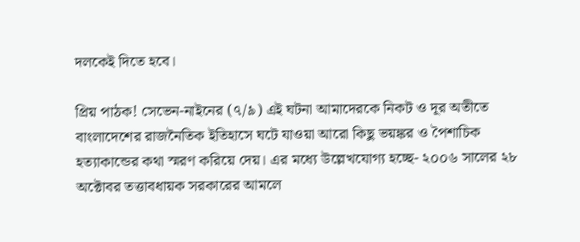দলকেই দিতে হবে।

প্রিয় পাঠক! সেভেন-নাইনের (৭/৯) এই ঘটনা আমাদেরকে নিকট ও দূর অতীতে বাংলাদেশের রাজনৈতিক ইতিহাসে ঘটে যাওয়া আরো কিছু ভয়ঙ্কর ও পৈশাচিক হত্যাকান্ডের কথা স্মরণ করিয়ে দেয়। এর মধ্যে উল্লেখযোগ্য হচ্ছে- ২০০৬ সালের ২৮ অক্টোবর তত্তাবধায়ক সরকারের আমলে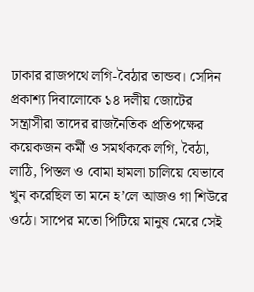ঢাকার রাজপথে লগি-বৈঠার তান্ডব। সেদিন প্রকাশ্য দিবালোকে ১৪ দলীয় জোটের সন্ত্রাসীরা তাদের রাজনৈতিক প্রতিপক্ষের কয়েকজন কর্মী ও সমর্থককে লগি, বৈঠা, লাঠি, পিস্তল ও বোমা হামলা চালিয়ে যেভাবে খুন করেছিল তা মনে হ’লে আজও গা শিউরে ওঠে। সাপের মতো পিটিয়ে মানুষ মেরে সেই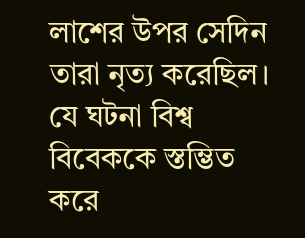লাশের উপর সেদিন তারা নৃত্য করেছিল। যে ঘটনা বিশ্ব বিবেককে স্তম্ভিত করে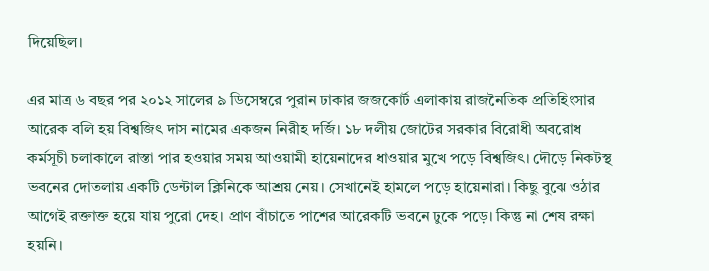দিয়েছিল।

এর মাত্র ৬ বছর পর ২০১২ সালের ৯ ডিসেম্বরে পুরান ঢাকার জজকোর্ট এলাকায় রাজনৈতিক প্রতিহিংসার আরেক বলি হয় বিশ্বজিৎ দাস নামের একজন নিরীহ দর্জি। ১৮ দলীয় জোটের সরকার বিরোধী অবরোধ কর্মসূচী চলাকালে রাস্তা পার হওয়ার সময় আওয়ামী হায়েনাদের ধাওয়ার মুখে পড়ে বিশ্বজিৎ। দৌড়ে নিকটস্থ ভবনের দোতলায় একটি ডেন্টাল ক্লিনিকে আশ্রয় নেয়। সেখানেই হামলে পড়ে হায়েনারা। কিছু বুঝে ওঠার আগেই রক্তাক্ত হয়ে যায় পুরো দেহ। প্রাণ বাঁচাতে পাশের আরেকটি ভবনে ঢুকে পড়ে। কিন্তু না শেষ রক্ষা হয়নি।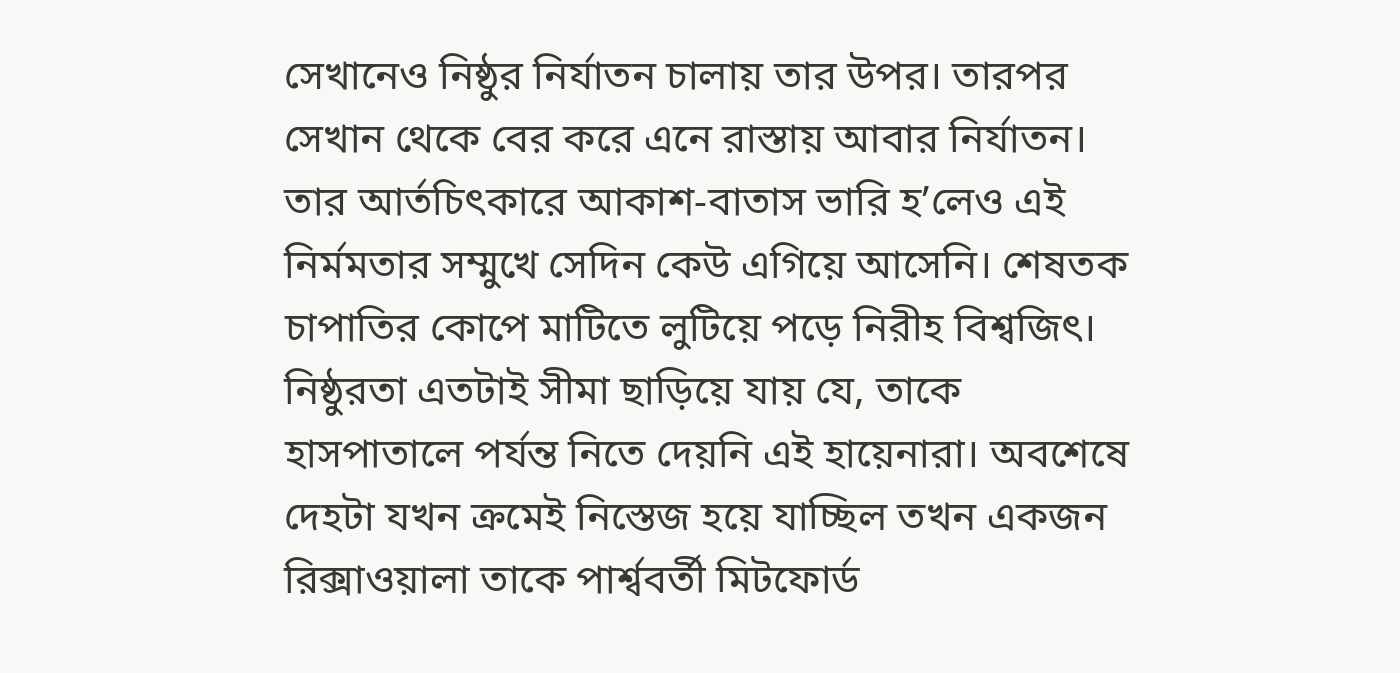সেখানেও নিষ্ঠুর নির্যাতন চালায় তার উপর। তারপর সেখান থেকে বের করে এনে রাস্তায় আবার নির্যাতন। তার আর্তচিৎকারে আকাশ-বাতাস ভারি হ’লেও এই নির্মমতার সম্মুখে সেদিন কেউ এগিয়ে আসেনি। শেষতক চাপাতির কোপে মাটিতে লুটিয়ে পড়ে নিরীহ বিশ্বজিৎ। নিষ্ঠুরতা এতটাই সীমা ছাড়িয়ে যায় যে, তাকে হাসপাতালে পর্যন্ত নিতে দেয়নি এই হায়েনারা। অবশেষে দেহটা যখন ক্রমেই নিস্তেজ হয়ে যাচ্ছিল তখন একজন রিক্সাওয়ালা তাকে পার্শ্ববর্তী মিটফোর্ড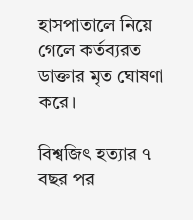হাসপাতালে নিয়ে গেলে কর্তব্যরত ডাক্তার মৃত ঘোষণা করে।

বিশ্বজিৎ হত্যার ৭ বছর পর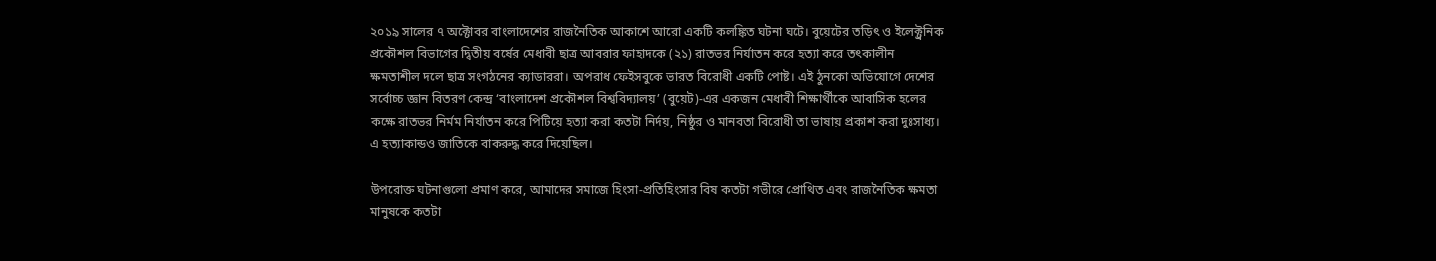২০১৯ সালের ৭ অক্টোবর বাংলাদেশের রাজনৈতিক আকাশে আরো একটি কলঙ্কিত ঘটনা ঘটে। বুয়েটের তড়িৎ ও ইলেক্ট্রনিক প্রকৌশল বিভাগের দ্বিতীয় বর্ষের মেধাবী ছাত্র আবরার ফাহাদকে (২১) রাতভর নির্যাতন করে হত্যা করে তৎকালীন ক্ষমতাশীল দলে ছাত্র সংগঠনের ক্যাডাররা। অপরাধ ফেইসবুকে ভারত বিরোধী একটি পোষ্ট। এই ঠুনকো অভিযোগে দেশের সর্বোচ্চ জ্ঞান বিতরণ কেন্দ্র ‘বাংলাদেশ প্রকৌশল বিশ্ববিদ্যালয়’ (বুয়েট)-এর একজন মেধাবী শিক্ষার্থীকে আবাসিক হলের কক্ষে রাতভর নির্মম নির্যাতন করে পিটিয়ে হত্যা করা কতটা নির্দয়, নিষ্ঠুর ও মানবতা বিরোধী তা ভাষায় প্রকাশ করা দুঃসাধ্য। এ হত্যাকান্ডও জাতিকে বাকরুদ্ধ করে দিয়েছিল।

উপরোক্ত ঘটনাগুলো প্রমাণ করে, আমাদের সমাজে হিংসা-প্রতিহিংসার বিষ কতটা গভীরে প্রোথিত এবং রাজনৈতিক ক্ষমতা মানুষকে কতটা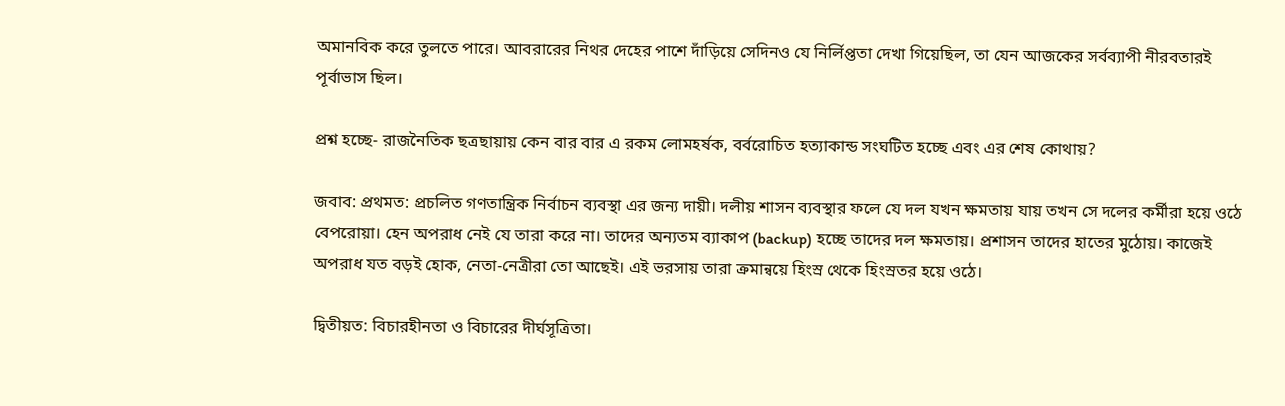অমানবিক করে তুলতে পারে। আবরারের নিথর দেহের পাশে দাঁড়িয়ে সেদিনও যে নির্লিপ্ততা দেখা গিয়েছিল, তা যেন আজকের সর্বব্যাপী নীরবতারই পূর্বাভাস ছিল।

প্রশ্ন হচ্ছে- রাজনৈতিক ছত্রছায়ায় কেন বার বার এ রকম লোমহর্ষক, বর্বরোচিত হত্যাকান্ড সংঘটিত হচ্ছে এবং এর শেষ কোথায়?

জবাব: প্রথমত: প্রচলিত গণতান্ত্রিক নির্বাচন ব্যবস্থা এর জন্য দায়ী। দলীয় শাসন ব্যবস্থার ফলে যে দল যখন ক্ষমতায় যায় তখন সে দলের কর্মীরা হয়ে ওঠে বেপরোয়া। হেন অপরাধ নেই যে তারা করে না। তাদের অন্যতম ব্যাকাপ (backup) হচ্ছে তাদের দল ক্ষমতায়। প্রশাসন তাদের হাতের মুঠোয়। কাজেই অপরাধ যত বড়ই হোক, নেতা-নেত্রীরা তো আছেই। এই ভরসায় তারা ক্রমান্বয়ে হিংস্র থেকে হিংস্রতর হয়ে ওঠে।

দ্বিতীয়ত: বিচারহীনতা ও বিচারের দীর্ঘসূত্রিতা।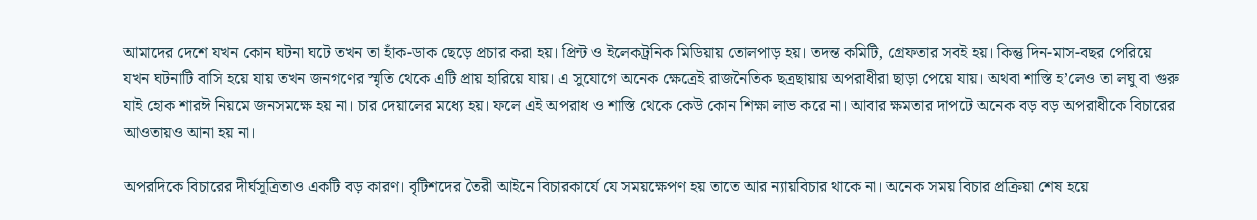আমাদের দেশে যখন কোন ঘটনা ঘটে তখন তা হাঁক-ডাক ছেড়ে প্রচার করা হয়। প্রিন্ট ও ইলেকট্রনিক মিডিয়ায় তোলপাড় হয়। তদন্ত কমিটি, গ্রেফতার সবই হয়। কিন্তু দিন-মাস-বছর পেরিয়ে যখন ঘটনাটি বাসি হয়ে যায় তখন জনগণের স্মৃতি থেকে এটি প্রায় হারিয়ে যায়। এ সুযোগে অনেক ক্ষেত্রেই রাজনৈতিক ছত্রছায়ায় অপরাধীরা ছাড়া পেয়ে যায়। অথবা শাস্তি হ’লেও তা লঘু বা গুরু যাই হোক শারঈ নিয়মে জনসমক্ষে হয় না। চার দেয়ালের মধ্যে হয়। ফলে এই অপরাধ ও শাস্তি থেকে কেউ কোন শিক্ষা লাভ করে না। আবার ক্ষমতার দাপটে অনেক বড় বড় অপরাধীকে বিচারের আওতায়ও আনা হয় না।

অপরদিকে বিচারের দীর্ঘসূত্রিতাও একটি বড় কারণ। বৃটিশদের তৈরী আইনে বিচারকার্যে যে সময়ক্ষেপণ হয় তাতে আর ন্যায়বিচার থাকে না। অনেক সময় বিচার প্রক্রিয়া শেষ হয়ে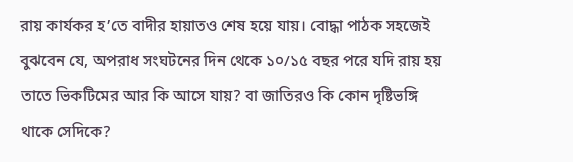রায় কার্যকর হ’তে বাদীর হায়াতও শেষ হয়ে যায়। বোদ্ধা পাঠক সহজেই বুঝবেন যে, অপরাধ সংঘটনের দিন থেকে ১০/১৫ বছর পরে যদি রায় হয় তাতে ভিকটিমের আর কি আসে যায়? বা জাতিরও কি কোন দৃষ্টিভঙ্গি থাকে সেদিকে?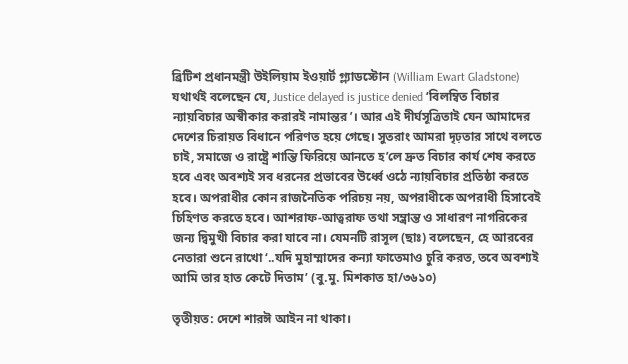ব্রিটিশ প্রধানমন্ত্রী উইলিয়াম ইওয়ার্ট গ্ল্যাডস্টোন (William Ewart Gladstone) যথার্থই বলেছেন যে, Justice delayed is justice denied ‘বিলম্বিত বিচার ন্যায়বিচার অস্বীকার করারই নামান্তর’। আর এই দীর্ঘসূত্রিতাই যেন আমাদের দেশের চিরায়ত বিধানে পরিণত হয়ে গেছে। সুতরাং আমরা দৃঢ়তার সাথে বলতে চাই, সমাজে ও রাষ্ট্রে শান্তি ফিরিয়ে আনতে হ’লে দ্রুত বিচার কার্য শেষ করতে হবে এবং অবশ্যই সব ধরনের প্রভাবের উর্ধ্বে ওঠে ন্যায়বিচার প্রতিষ্ঠা করতে হবে। অপরাধীর কোন রাজনৈতিক পরিচয় নয়, অপরাধীকে অপরাধী হিসাবেই চিহিণত করতে হবে। আশরাফ-আত্বরাফ তথা সম্ভ্রান্ত ও সাধারণ নাগরিকের জন্য দ্বিমুখী বিচার করা যাবে না। যেমনটি রাসূল (ছাঃ) বলেছেন, হে আরবের নেতারা শুনে রাখো ‘..যদি মুহাম্মাদের কন্যা ফাতেমাও চুরি করত, তবে অবশ্যই আমি তার হাত কেটে দিতাম’ (বু.মু. মিশকাত হা/৩৬১০)

তৃতীয়ত: দেশে শারঈ আইন না থাকা।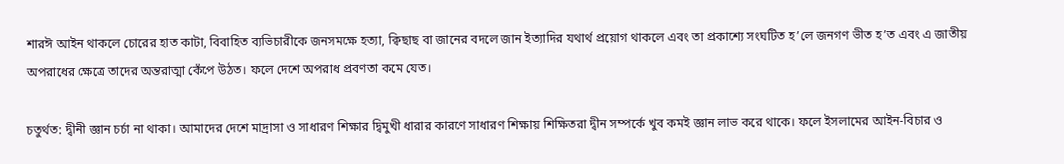শারঈ আইন থাকলে চোরের হাত কাটা, বিবাহিত ব্যভিচারীকে জনসমক্ষে হত্যা, ক্বিছাছ বা জানের বদলে জান ইত্যাদির যথার্থ প্রয়োগ থাকলে এবং তা প্রকাশ্যে সংঘটিত হ’লে জনগণ ভীত হ’ত এবং এ জাতীয় অপরাধের ক্ষেত্রে তাদের অন্তরাত্মা কেঁপে উঠত। ফলে দেশে অপরাধ প্রবণতা কমে যেত।

চতুর্থত: দ্বীনী জ্ঞান চর্চা না থাকা। আমাদের দেশে মাদ্রাসা ও সাধারণ শিক্ষার দ্বিমুখী ধারার কারণে সাধারণ শিক্ষায় শিক্ষিতরা দ্বীন সম্পর্কে খুব কমই জ্ঞান লাভ করে থাকে। ফলে ইসলামের আইন-বিচার ও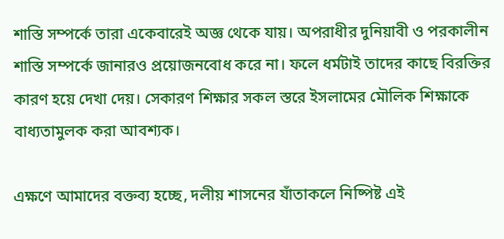শাস্তি সম্পর্কে তারা একেবারেই অজ্ঞ থেকে যায়। অপরাধীর দুনিয়াবী ও পরকালীন শাস্তি সম্পর্কে জানারও প্রয়োজনবোধ করে না। ফলে ধর্মটাই তাদের কাছে বিরক্তির কারণ হয়ে দেখা দেয়। সেকারণ শিক্ষার সকল স্তরে ইসলামের মৌলিক শিক্ষাকে বাধ্যতামুলক করা আবশ্যক।

এক্ষণে আমাদের বক্তব্য হচ্ছে, দলীয় শাসনের যাঁতাকলে নিষ্পিষ্ট এই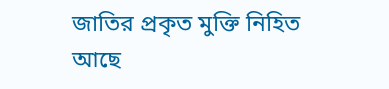জাতির প্রকৃত মুক্তি নিহিত আছে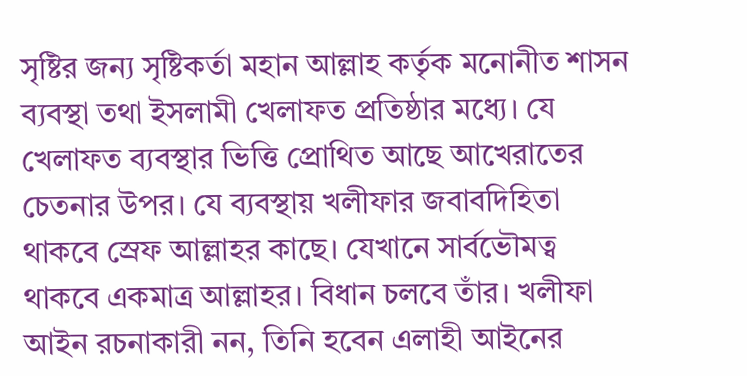সৃষ্টির জন্য সৃষ্টিকর্তা মহান আল্লাহ কর্তৃক মনোনীত শাসন ব্যবস্থা তথা ইসলামী খেলাফত প্রতিষ্ঠার মধ্যে। যে খেলাফত ব্যবস্থার ভিত্তি প্রোথিত আছে আখেরাতের চেতনার উপর। যে ব্যবস্থায় খলীফার জবাবদিহিতা থাকবে স্রেফ আল্লাহর কাছে। যেখানে সার্বভৌমত্ব থাকবে একমাত্র আল্লাহর। বিধান চলবে তাঁর। খলীফা আইন রচনাকারী নন, তিনি হবেন এলাহী আইনের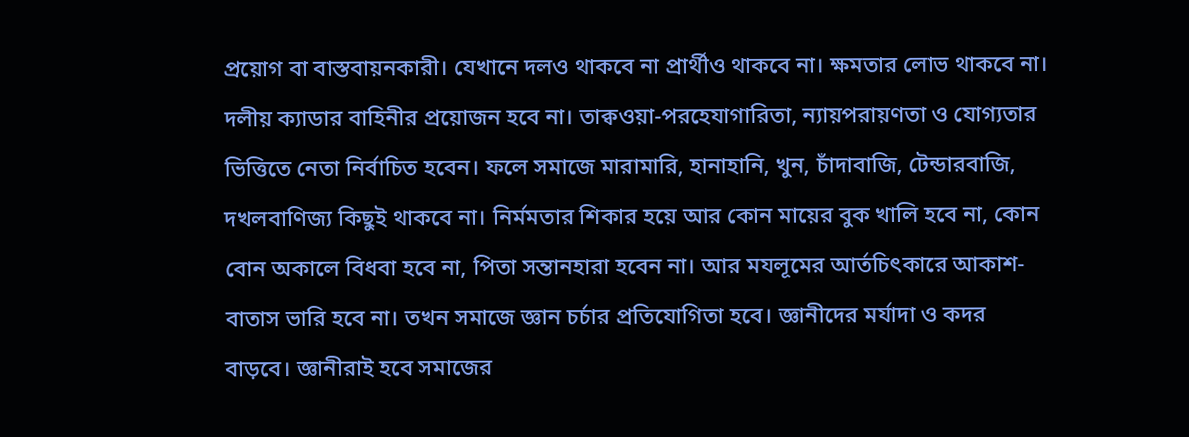প্রয়োগ বা বাস্তবায়নকারী। যেখানে দলও থাকবে না প্রার্থীও থাকবে না। ক্ষমতার লোভ থাকবে না। দলীয় ক্যাডার বাহিনীর প্রয়োজন হবে না। তাক্বওয়া-পরহেযাগারিতা, ন্যায়পরায়ণতা ও যোগ্যতার ভিত্তিতে নেতা নির্বাচিত হবেন। ফলে সমাজে মারামারি, হানাহানি, খুন, চাঁদাবাজি, টেন্ডারবাজি, দখলবাণিজ্য কিছুই থাকবে না। নির্মমতার শিকার হয়ে আর কোন মায়ের বুক খালি হবে না, কোন বোন অকালে বিধবা হবে না, পিতা সন্তানহারা হবেন না। আর মযলূমের আর্তচিৎকারে আকাশ-বাতাস ভারি হবে না। তখন সমাজে জ্ঞান চর্চার প্রতিযোগিতা হবে। জ্ঞানীদের মর্যাদা ও কদর বাড়বে। জ্ঞানীরাই হবে সমাজের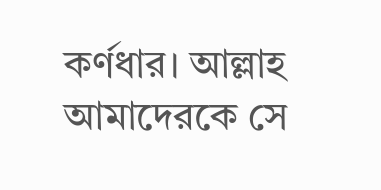কর্ণধার। আল্লাহ আমাদেরকে সে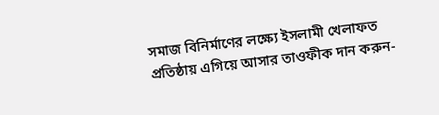সমাজ বিনির্মাণের লক্ষ্যে ইসলামী খেলাফত প্রতিষ্ঠায় এগিয়ে আসার তাওফীক দান করুন-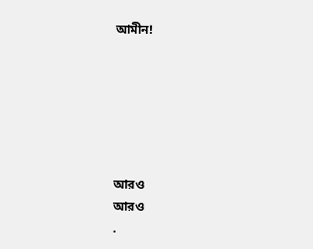আমীন!






আরও
আরও
.